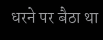धरने पर बैठा था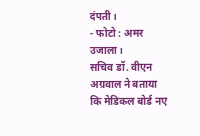दंपती।
- फोटो : अमर उजाला।
सचिव डॉ. वीएन अग्रवाल ने बताया कि मेडिकल बोर्ड नए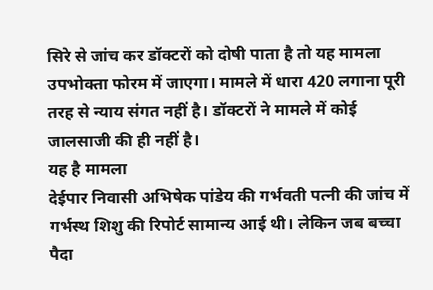सिरे से जांच कर डॉक्टरों को दोषी पाता है तो यह मामला उपभोक्ता फोरम में जाएगा। मामले में धारा 420 लगाना पूरी तरह से न्याय संगत नहीं है। डॉक्टरों ने मामले में कोई जालसाजी की ही नहीं है।
यह है मामला
देईपार निवासी अभिषेक पांडेय की गर्भवती पत्नी की जांच में गर्भस्थ शिशु की रिपोर्ट सामान्य आई थी। लेकिन जब बच्चा पैदा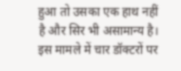हुआ तो उसका एक हाथ नहीं है और सिर भी असामान्य है। इस मामले में चार डॉक्टरों पर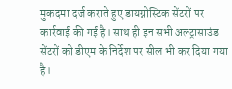मुकदमा दर्ज कराते हुए डायग्नोस्टिक सेंटरों पर कार्रवाई की गई है। साथ ही इन सभी अल्ट्रासाउंड सेंटरों को डीएम के निर्देश पर सील भी कर दिया गया है।